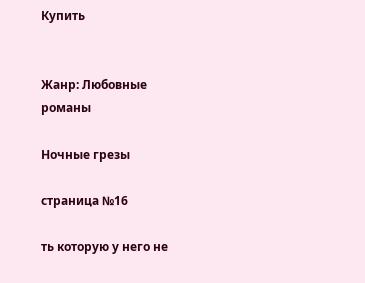Купить


Жанр: Любовные романы

Ночные грезы

страница №16

ть которую у него не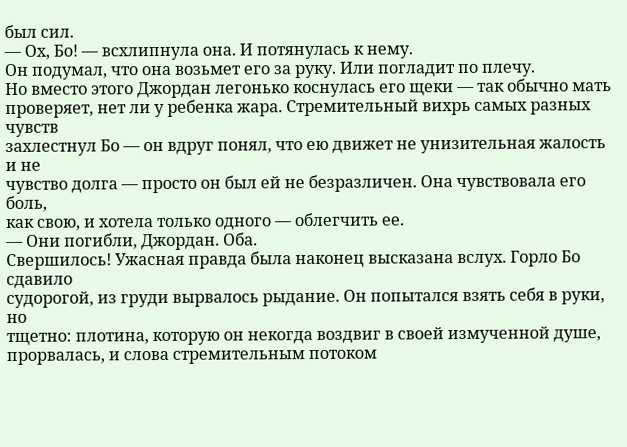был сил.
— Ох, Бо! — всхлипнула она. И потянулась к нему.
Он подумал, что она возьмет его за руку. Или погладит по плечу.
Но вместо этого Джордан легонько коснулась его щеки — так обычно мать
проверяет, нет ли у ребенка жара. Стремительный вихрь самых разных чувств
захлестнул Бо — он вдруг понял, что ею движет не унизительная жалость и не
чувство долга — просто он был ей не безразличен. Она чувствовала его боль,
как свою, и хотела только одного — облегчить ее.
— Они погибли, Джордан. Оба.
Свершилось! Ужасная правда была наконец высказана вслух. Горло Бо сдавило
судорогой, из груди вырвалось рыдание. Он попытался взять себя в руки, но
тщетно: плотина, которую он некогда воздвиг в своей измученной душе,
прорвалась, и слова стремительным потоком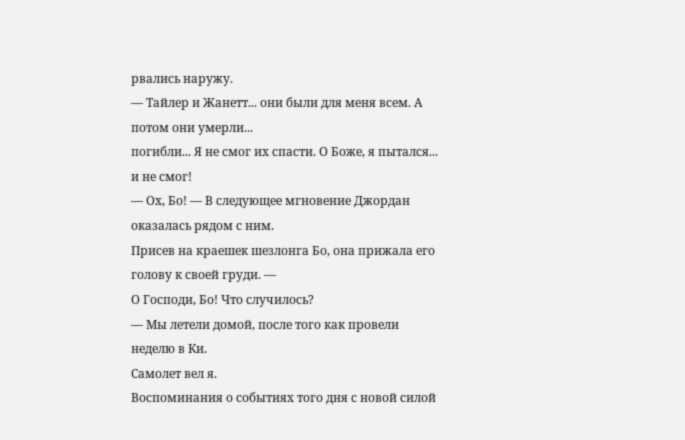рвались наружу.
— Тайлер и Жанетт... они были для меня всем. А потом они умерли...
погибли... Я не смог их спасти. О Боже, я пытался... и не смог!
— Ох, Бо! — В следующее мгновение Джордан оказалась рядом с ним.
Присев на краешек шезлонга Бо, она прижала его голову к своей груди. —
О Господи, Бо! Что случилось?
— Мы летели домой, после того как провели неделю в Ки.
Самолет вел я.
Воспоминания о событиях того дня с новой силой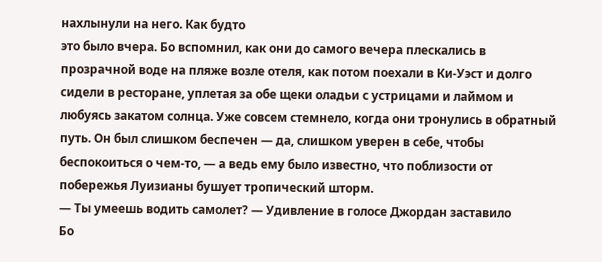нахлынули на него. Как будто
это было вчера. Бо вспомнил, как они до самого вечера плескались в
прозрачной воде на пляже возле отеля, как потом поехали в Ки-Уэст и долго
сидели в ресторане, уплетая за обе щеки оладьи с устрицами и лаймом и
любуясь закатом солнца. Уже совсем стемнело, когда они тронулись в обратный
путь. Он был слишком беспечен — да, слишком уверен в себе, чтобы
беспокоиться о чем-то, — а ведь ему было известно, что поблизости от
побережья Луизианы бушует тропический шторм.
— Ты умеешь водить самолет? — Удивление в голосе Джордан заставило
Бо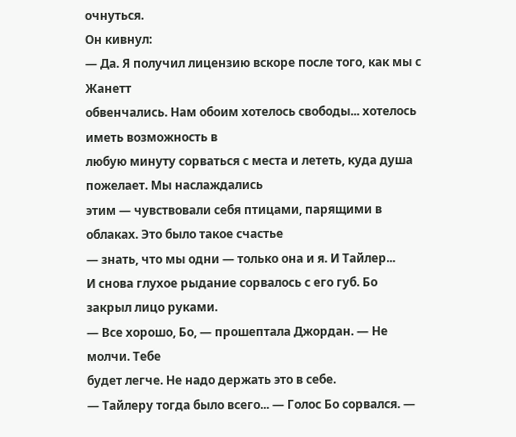очнуться.
Он кивнул:
— Да. Я получил лицензию вскоре после того, как мы с Жанетт
обвенчались. Нам обоим хотелось свободы... хотелось иметь возможность в
любую минуту сорваться с места и лететь, куда душа пожелает. Мы наслаждались
этим — чувствовали себя птицами, парящими в облаках. Это было такое счастье
— знать, что мы одни — только она и я. И Тайлер...
И снова глухое рыдание сорвалось с его губ. Бо закрыл лицо руками.
— Все хорошо, Бо, — прошептала Джордан. — Не молчи. Тебе
будет легче. Не надо держать это в себе.
— Тайлеру тогда было всего... — Голос Бо сорвался. —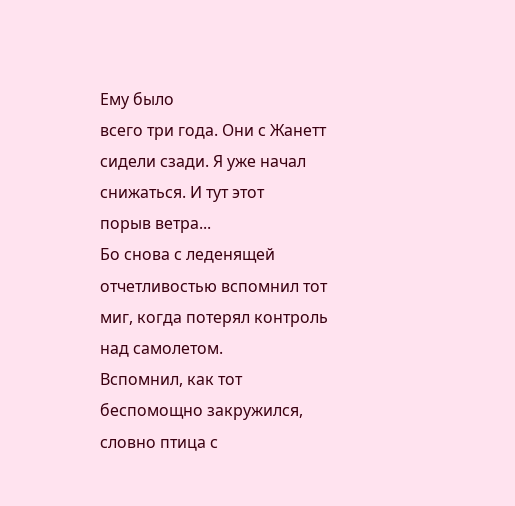Ему было
всего три года. Они с Жанетт сидели сзади. Я уже начал снижаться. И тут этот
порыв ветра...
Бо снова с леденящей отчетливостью вспомнил тот миг, когда потерял контроль
над самолетом.
Вспомнил, как тот беспомощно закружился, словно птица с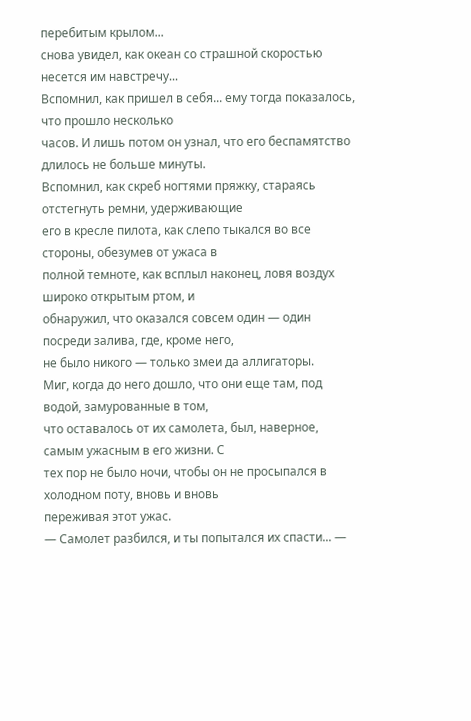перебитым крылом...
снова увидел, как океан со страшной скоростью несется им навстречу...
Вспомнил, как пришел в себя... ему тогда показалось, что прошло несколько
часов. И лишь потом он узнал, что его беспамятство длилось не больше минуты.
Вспомнил, как скреб ногтями пряжку, стараясь отстегнуть ремни, удерживающие
его в кресле пилота, как слепо тыкался во все стороны, обезумев от ужаса в
полной темноте, как всплыл наконец, ловя воздух широко открытым ртом, и
обнаружил, что оказался совсем один — один посреди залива, где, кроме него,
не было никого — только змеи да аллигаторы.
Миг, когда до него дошло, что они еще там, под водой, замурованные в том,
что оставалось от их самолета, был, наверное, самым ужасным в его жизни. С
тех пор не было ночи, чтобы он не просыпался в холодном поту, вновь и вновь
переживая этот ужас.
— Самолет разбился, и ты попытался их спасти... —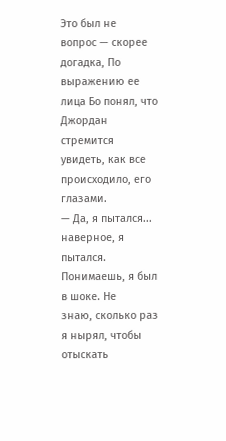Это был не
вопрос — скорее догадка, По выражению ее лица Бо понял, что Джордан
стремится увидеть, как все происходило, его глазами.
— Да, я пытался... наверное, я пытался. Понимаешь, я был в шоке. Не
знаю, сколько раз я нырял, чтобы отыскать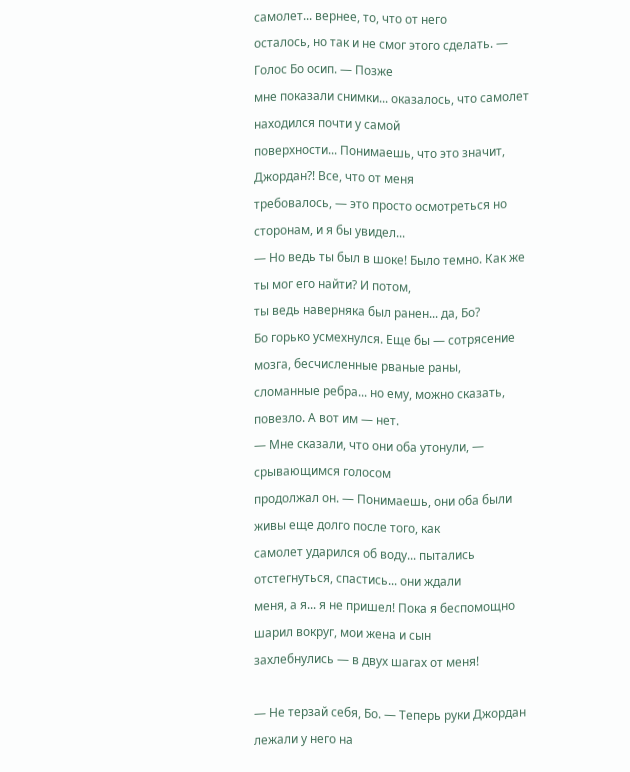самолет... вернее, то, что от него
осталось, но так и не смог этого сделать. — Голос Бо осип. — Позже
мне показали снимки... оказалось, что самолет находился почти у самой
поверхности... Понимаешь, что это значит, Джордан?! Все, что от меня
требовалось, — это просто осмотреться но сторонам, и я бы увидел...
— Но ведь ты был в шоке! Было темно. Как же ты мог его найти? И потом,
ты ведь наверняка был ранен... да, Бо?
Бо горько усмехнулся. Еще бы — сотрясение мозга, бесчисленные рваные раны,
сломанные ребра... но ему, можно сказать, повезло. А вот им — нет.
— Мне сказали, что они оба утонули, — срывающимся голосом
продолжал он. — Понимаешь, они оба были живы еще долго после того, как
самолет ударился об воду... пытались отстегнуться, спастись... они ждали
меня, а я... я не пришел! Пока я беспомощно шарил вокруг, мои жена и сын
захлебнулись — в двух шагах от меня!

— Не терзай себя, Бо. — Теперь руки Джордан лежали у него на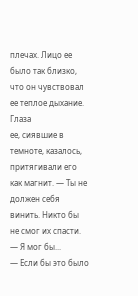плечах. Лицо ее было так близко, что он чувствовал ее теплое дыхание. Глаза
ее, сиявшие в темноте, казалось, притягивали его как магнит. — Ты не
должен себя винить. Никто бы не смог их спасти.
— Я мог бы...
— Если бы это было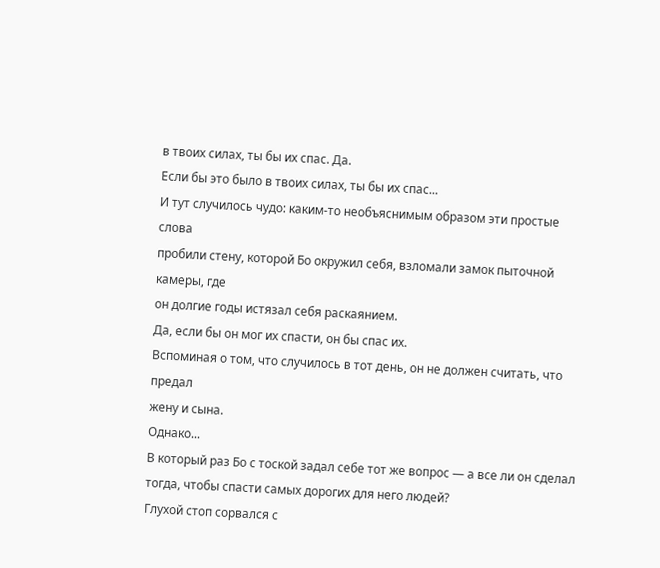в твоих силах, ты бы их спас. Да.
Если бы это было в твоих силах, ты бы их спас...
И тут случилось чудо: каким-то необъяснимым образом эти простые слова
пробили стену, которой Бо окружил себя, взломали замок пыточной камеры, где
он долгие годы истязал себя раскаянием.
Да, если бы он мог их спасти, он бы спас их.
Вспоминая о том, что случилось в тот день, он не должен считать, что предал
жену и сына.
Однако...
В который раз Бо с тоской задал себе тот же вопрос — а все ли он сделал
тогда, чтобы спасти самых дорогих для него людей?
Глухой стоп сорвался с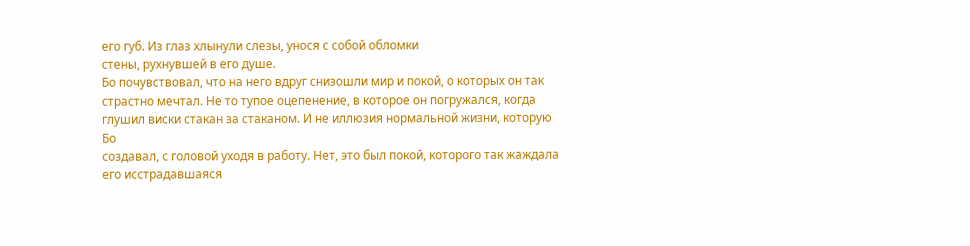его губ. Из глаз хлынули слезы, унося с собой обломки
стены, рухнувшей в его душе.
Бо почувствовал, что на него вдруг снизошли мир и покой, о которых он так
страстно мечтал. Не то тупое оцепенение, в которое он погружался, когда
глушил виски стакан за стаканом. И не иллюзия нормальной жизни, которую Бо
создавал, с головой уходя в работу. Нет, это был покой, которого так жаждала
его исстрадавшаяся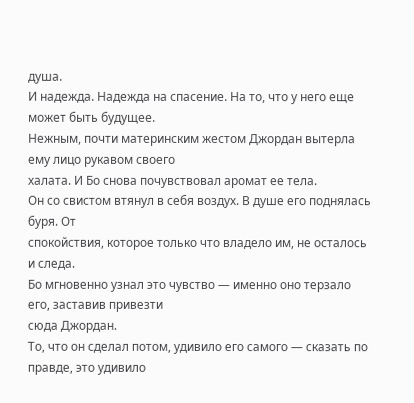душа.
И надежда. Надежда на спасение. На то, что у него еще может быть будущее.
Нежным, почти материнским жестом Джордан вытерла ему лицо рукавом своего
халата. И Бо снова почувствовал аромат ее тела.
Он со свистом втянул в себя воздух. В душе его поднялась буря. От
спокойствия, которое только что владело им, не осталось и следа.
Бо мгновенно узнал это чувство — именно оно терзало его, заставив привезти
сюда Джордан.
То, что он сделал потом, удивило его самого — сказать по правде, это удивило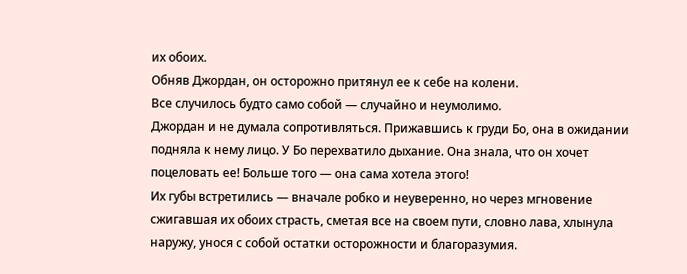их обоих.
Обняв Джордан, он осторожно притянул ее к себе на колени.
Все случилось будто само собой — случайно и неумолимо.
Джордан и не думала сопротивляться. Прижавшись к груди Бо, она в ожидании
подняла к нему лицо. У Бо перехватило дыхание. Она знала, что он хочет
поцеловать ее! Больше того — она сама хотела этого!
Их губы встретились — вначале робко и неуверенно, но через мгновение
сжигавшая их обоих страсть, сметая все на своем пути, словно лава, хлынула
наружу, унося с собой остатки осторожности и благоразумия.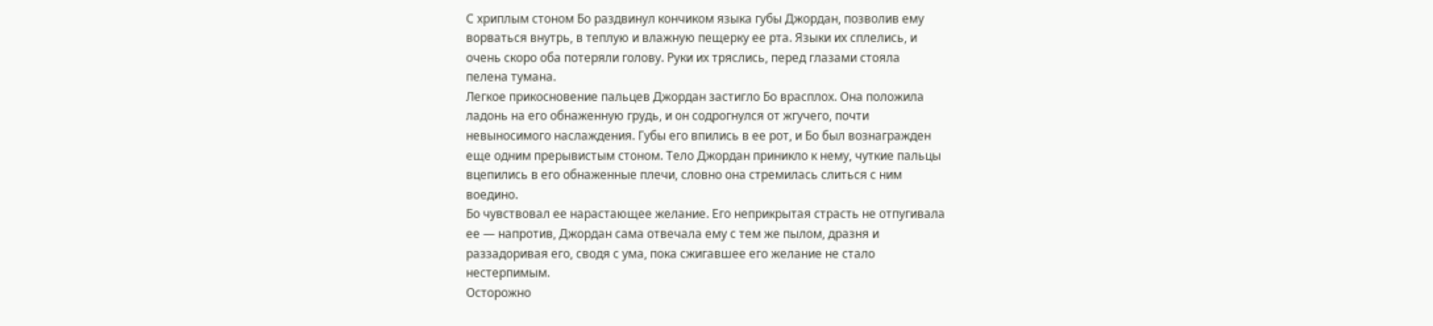С хриплым стоном Бо раздвинул кончиком языка губы Джордан, позволив ему
ворваться внутрь, в теплую и влажную пещерку ее рта. Языки их сплелись, и
очень скоро оба потеряли голову. Руки их тряслись, перед глазами стояла
пелена тумана.
Легкое прикосновение пальцев Джордан застигло Бо врасплох. Она положила
ладонь на его обнаженную грудь, и он содрогнулся от жгучего, почти
невыносимого наслаждения. Губы его впились в ее рот, и Бо был вознагражден
еще одним прерывистым стоном. Тело Джордан приникло к нему, чуткие пальцы
вцепились в его обнаженные плечи, словно она стремилась слиться с ним
воедино.
Бо чувствовал ее нарастающее желание. Его неприкрытая страсть не отпугивала
ее — напротив, Джордан сама отвечала ему с тем же пылом, дразня и
раззадоривая его, сводя с ума, пока сжигавшее его желание не стало
нестерпимым.
Осторожно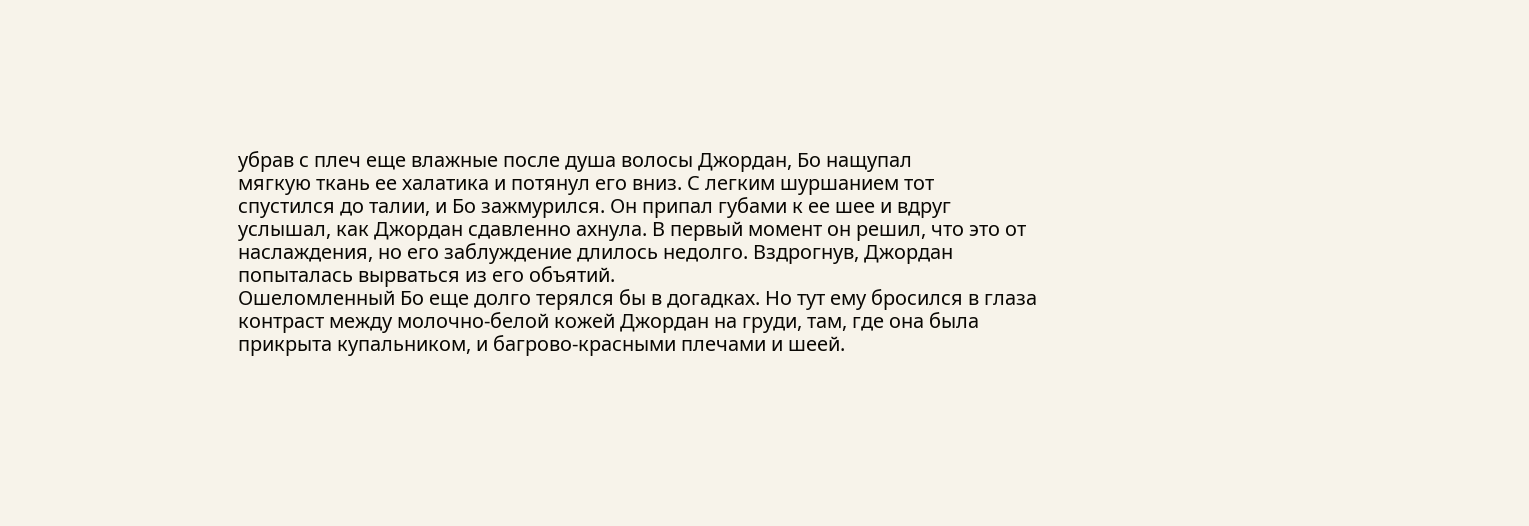убрав с плеч еще влажные после душа волосы Джордан, Бо нащупал
мягкую ткань ее халатика и потянул его вниз. С легким шуршанием тот
спустился до талии, и Бо зажмурился. Он припал губами к ее шее и вдруг
услышал, как Джордан сдавленно ахнула. В первый момент он решил, что это от
наслаждения, но его заблуждение длилось недолго. Вздрогнув, Джордан
попыталась вырваться из его объятий.
Ошеломленный Бо еще долго терялся бы в догадках. Но тут ему бросился в глаза
контраст между молочно-белой кожей Джордан на груди, там, где она была
прикрыта купальником, и багрово-красными плечами и шеей.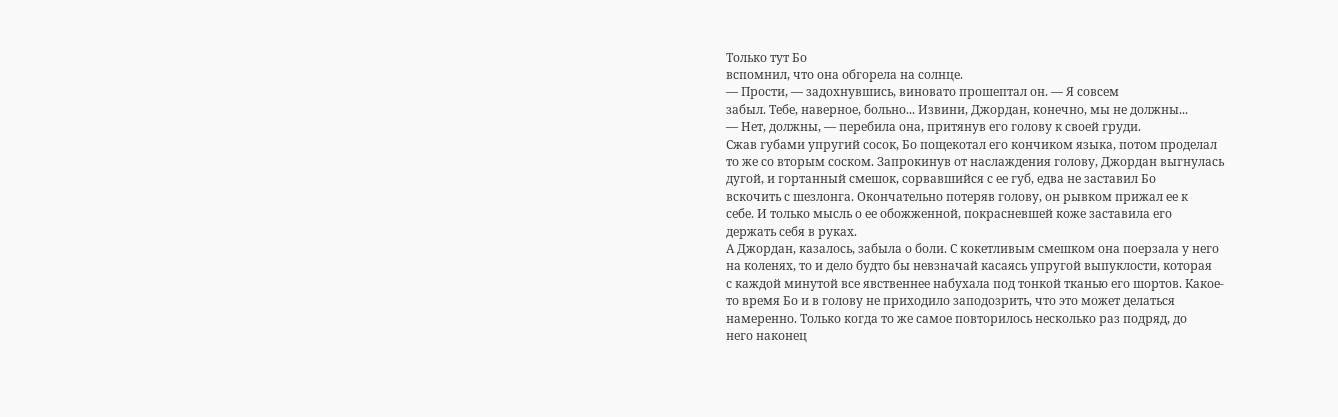Только тут Бо
вспомнил, что она обгорела на солнце.
— Прости, — задохнувшись, виновато прошептал он. — Я совсем
забыл. Тебе, наверное, больно... Извини, Джордан, конечно, мы не должны...
— Нет, должны, — перебила она, притянув его голову к своей груди.
Сжав губами упругий сосок, Бо пощекотал его кончиком языка, потом проделал
то же со вторым соском. Запрокинув от наслаждения голову, Джордан выгнулась
дугой, и гортанный смешок, сорвавшийся с ее губ, едва не заставил Бо
вскочить с шезлонга. Окончательно потеряв голову, он рывком прижал ее к
себе. И только мысль о ее обожженной, покрасневшей коже заставила его
держать себя в руках.
А Джордан, казалось, забыла о боли. С кокетливым смешком она поерзала у него
на коленях, то и дело будто бы невзначай касаясь упругой выпуклости, которая
с каждой минутой все явственнее набухала под тонкой тканью его шортов. Какое-
то время Бо и в голову не приходило заподозрить, что это может делаться
намеренно. Только когда то же самое повторилось несколько раз подряд, до
него наконец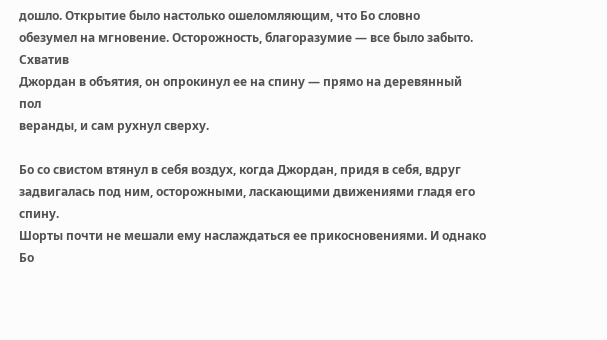дошло. Открытие было настолько ошеломляющим, что Бо словно
обезумел на мгновение. Осторожность, благоразумие — все было забыто. Схватив
Джордан в объятия, он опрокинул ее на спину — прямо на деревянный пол
веранды, и сам рухнул сверху.

Бо со свистом втянул в себя воздух, когда Джордан, придя в себя, вдруг
задвигалась под ним, осторожными, ласкающими движениями гладя его спину.
Шорты почти не мешали ему наслаждаться ее прикосновениями. И однако Бо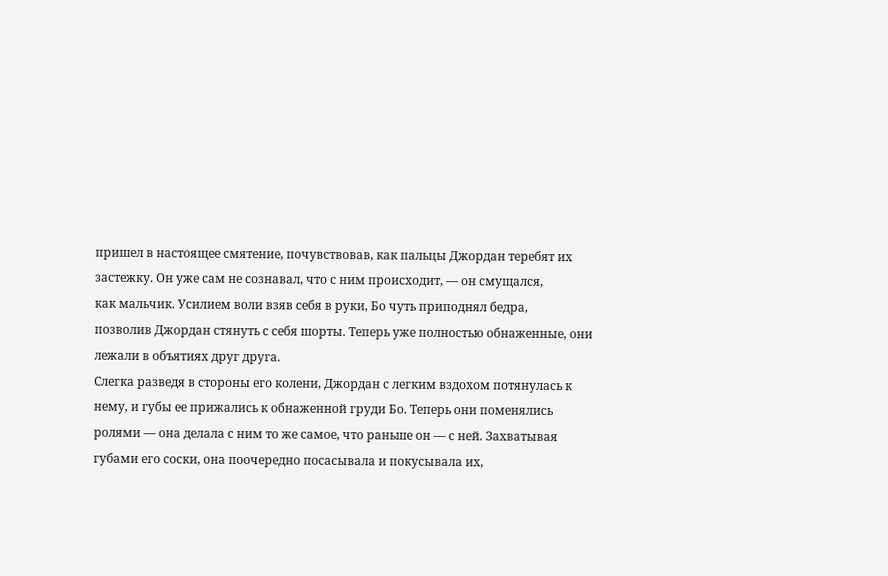пришел в настоящее смятение, почувствовав, как пальцы Джордан теребят их
застежку. Он уже сам не сознавал, что с ним происходит, — он смущался,
как мальчик. Усилием воли взяв себя в руки, Бо чуть приподнял бедра,
позволив Джордан стянуть с себя шорты. Теперь уже полностью обнаженные, они
лежали в объятиях друг друга.
Слегка разведя в стороны его колени, Джордан с легким вздохом потянулась к
нему, и губы ее прижались к обнаженной груди Бо. Теперь они поменялись
ролями — она делала с ним то же самое, что раньше он — с ней. Захватывая
губами его соски, она поочередно посасывала и покусывала их,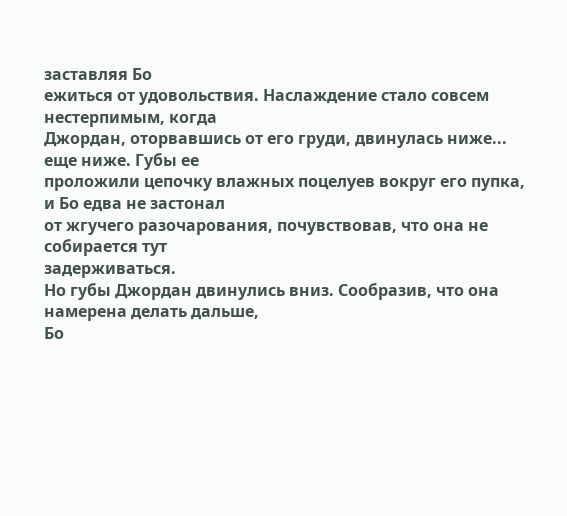заставляя Бо
ежиться от удовольствия. Наслаждение стало совсем нестерпимым, когда
Джордан, оторвавшись от его груди, двинулась ниже... еще ниже. Губы ее
проложили цепочку влажных поцелуев вокруг его пупка, и Бо едва не застонал
от жгучего разочарования, почувствовав, что она не собирается тут
задерживаться.
Но губы Джордан двинулись вниз. Сообразив, что она намерена делать дальше,
Бо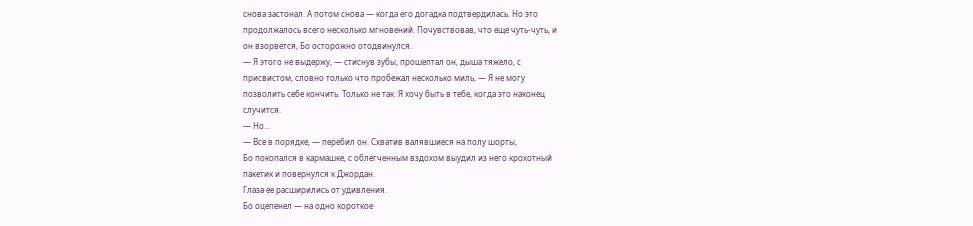снова застонал. А потом снова — когда его догадка подтвердилась. Но это
продолжалось всего несколько мгновений. Почувствовав, что еще чуть-чуть, и
он взорвется, Бо осторожно отодвинулся.
— Я этого не выдержу, — стиснув зубы, прошептал он, дыша тяжело, с
присвистом, словно только что пробежал несколько миль, — Я не могу
позволить себе кончить. Только не так. Я хочу быть в тебе, когда это наконец
случится.
— Но...
— Все в порядке, — перебил он. Схватив валявшиеся на полу шорты,
Бо покопался в кармашке, с облегченным вздохом выудил из него крохотный
пакетик и повернулся к Джордан.
Глаза ее расширились от удивления.
Бо оцепенел — на одно короткое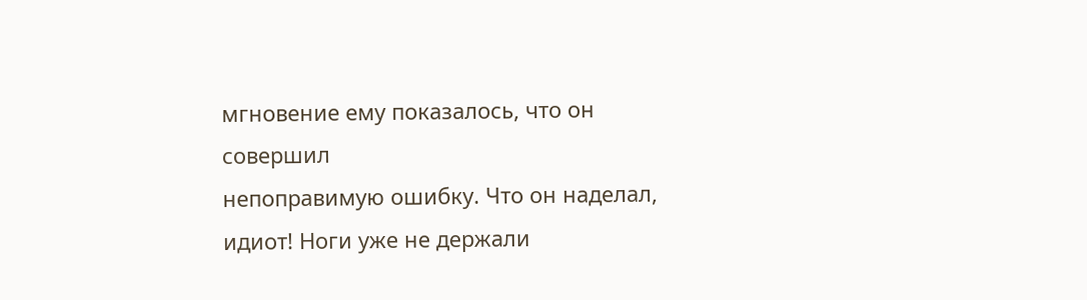мгновение ему показалось, что он совершил
непоправимую ошибку. Что он наделал, идиот! Ноги уже не держали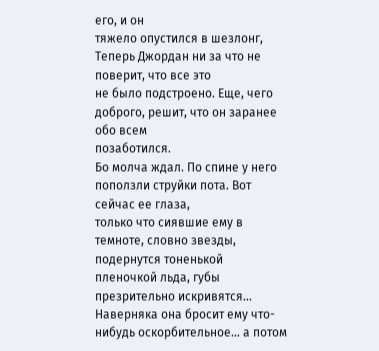его, и он
тяжело опустился в шезлонг, Теперь Джордан ни за что не поверит, что все это
не было подстроено. Еще, чего доброго, решит, что он заранее обо всем
позаботился.
Бо молча ждал. По спине у него поползли струйки пота. Вот сейчас ее глаза,
только что сиявшие ему в темноте, словно звезды, подернутся тоненькой
пленочкой льда, губы презрительно искривятся... Наверняка она бросит ему что-
нибудь оскорбительное... а потом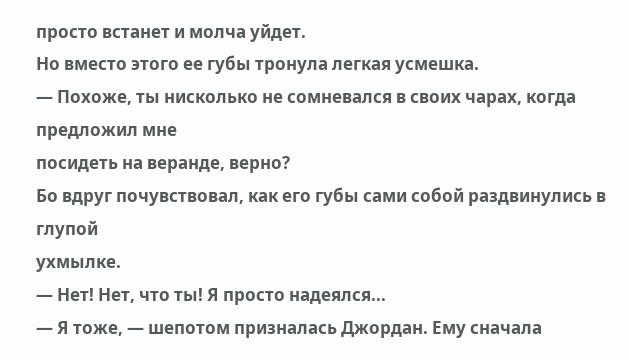просто встанет и молча уйдет.
Но вместо этого ее губы тронула легкая усмешка.
— Похоже, ты нисколько не сомневался в своих чарах, когда предложил мне
посидеть на веранде, верно?
Бо вдруг почувствовал, как его губы сами собой раздвинулись в глупой
ухмылке.
— Нет! Нет, что ты! Я просто надеялся...
— Я тоже, — шепотом призналась Джордан. Ему сначала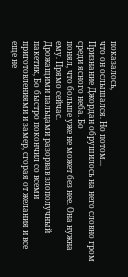показалось,
что он ослышался. Но потом...
Признание Джордан обрушилось на него словно гром среди ясного неба. Бо
понял, что больше уже не может без нее. Она нужна ему. Прямо сейчас.
Дрожащими пальцами разорвав злополучный пакетик, Бо быстро покончил со всеми
приготовлениями и замер, сгорая от желания и все еще не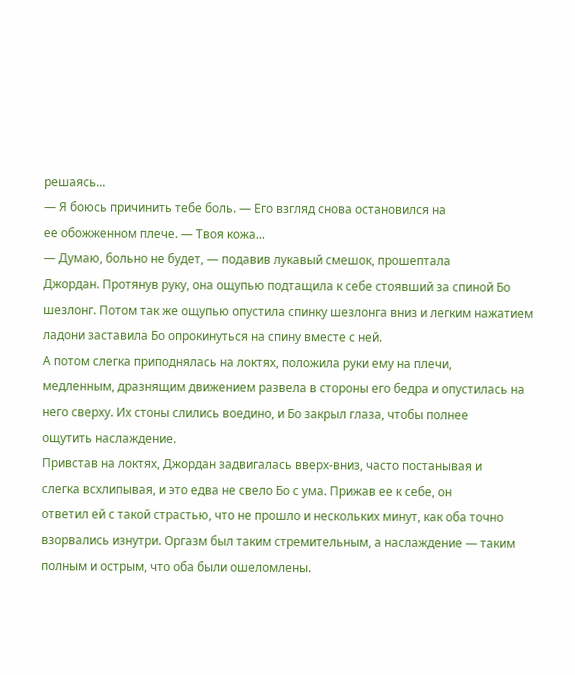решаясь...
— Я боюсь причинить тебе боль. — Его взгляд снова остановился на
ее обожженном плече. — Твоя кожа...
— Думаю, больно не будет, — подавив лукавый смешок, прошептала
Джордан. Протянув руку, она ощупью подтащила к себе стоявший за спиной Бо
шезлонг. Потом так же ощупью опустила спинку шезлонга вниз и легким нажатием
ладони заставила Бо опрокинуться на спину вместе с ней.
А потом слегка приподнялась на локтях, положила руки ему на плечи,
медленным, дразнящим движением развела в стороны его бедра и опустилась на
него сверху. Их стоны слились воедино, и Бо закрыл глаза, чтобы полнее
ощутить наслаждение.
Привстав на локтях, Джордан задвигалась вверх-вниз, часто постанывая и
слегка всхлипывая, и это едва не свело Бо с ума. Прижав ее к себе, он
ответил ей с такой страстью, что не прошло и нескольких минут, как оба точно
взорвались изнутри. Оргазм был таким стремительным, а наслаждение — таким
полным и острым, что оба были ошеломлены.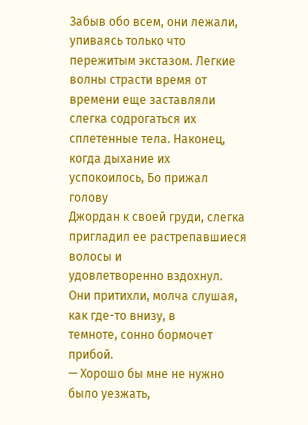Забыв обо всем, они лежали, упиваясь только что пережитым экстазом. Легкие
волны страсти время от времени еще заставляли слегка содрогаться их
сплетенные тела. Наконец, когда дыхание их успокоилось, Бо прижал голову
Джордан к своей груди, слегка пригладил ее растрепавшиеся волосы и
удовлетворенно вздохнул. Они притихли, молча слушая, как где-то внизу, в
темноте, сонно бормочет прибой.
— Хорошо бы мне не нужно было уезжать,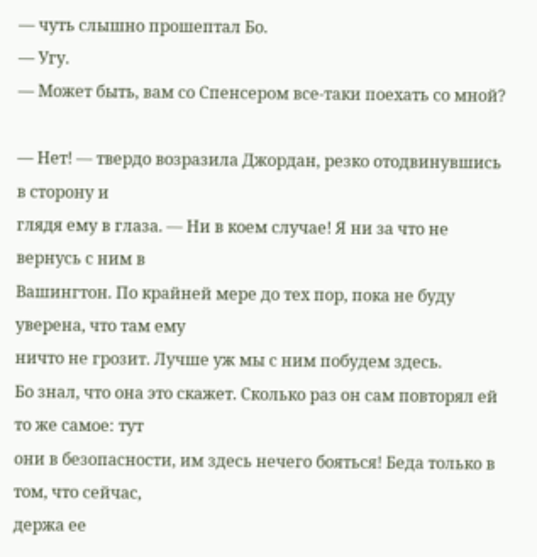— чуть слышно прошептал Бо.
— Угу.
— Может быть, вам со Спенсером все-таки поехать со мной?

— Нет! — твердо возразила Джордан, резко отодвинувшись в сторону и
глядя ему в глаза. — Ни в коем случае! Я ни за что не вернусь с ним в
Вашингтон. По крайней мере до тех пор, пока не буду уверена, что там ему
ничто не грозит. Лучше уж мы с ним побудем здесь.
Бо знал, что она это скажет. Сколько раз он сам повторял ей то же самое: тут
они в безопасности, им здесь нечего бояться! Беда только в том, что сейчас,
держа ее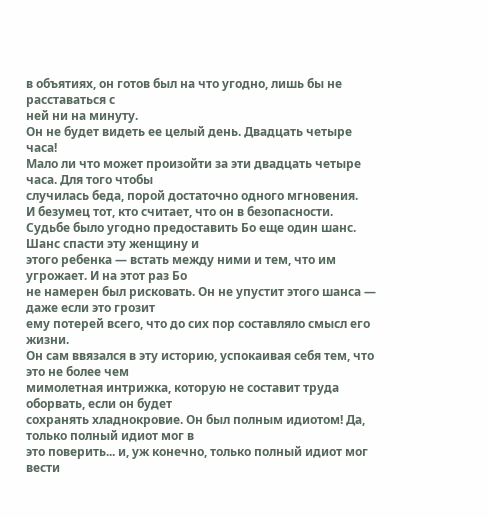в объятиях, он готов был на что угодно, лишь бы не расставаться с
ней ни на минуту.
Он не будет видеть ее целый день. Двадцать четыре часа!
Мало ли что может произойти за эти двадцать четыре часа. Для того чтобы
случилась беда, порой достаточно одного мгновения.
И безумец тот, кто считает, что он в безопасности.
Судьбе было угодно предоставить Бо еще один шанс. Шанс спасти эту женщину и
этого ребенка — встать между ними и тем, что им угрожает. И на этот раз Бо
не намерен был рисковать. Он не упустит этого шанса — даже если это грозит
ему потерей всего, что до сих пор составляло смысл его жизни.
Он сам ввязался в эту историю, успокаивая себя тем, что это не более чем
мимолетная интрижка, которую не составит труда оборвать, если он будет
сохранять хладнокровие. Он был полным идиотом! Да, только полный идиот мог в
это поверить... и, уж конечно, только полный идиот мог вести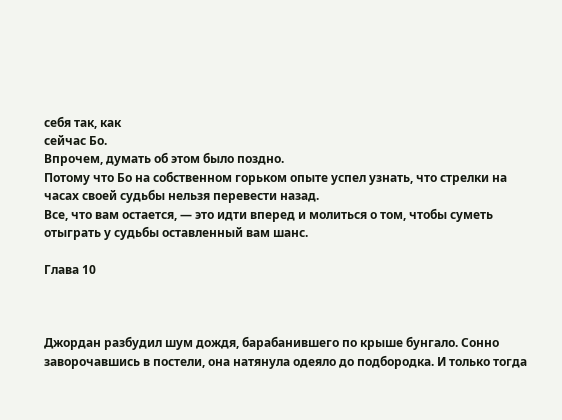себя так, как
сейчас Бо.
Впрочем, думать об этом было поздно.
Потому что Бо на собственном горьком опыте успел узнать, что стрелки на
часах своей судьбы нельзя перевести назад.
Все, что вам остается, — это идти вперед и молиться о том, чтобы суметь
отыграть у судьбы оставленный вам шанс.

Глава 10



Джордан разбудил шум дождя, барабанившего по крыше бунгало. Сонно
заворочавшись в постели, она натянула одеяло до подбородка. И только тогда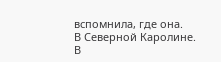вспомнила, где она.
В Северной Каролине.
В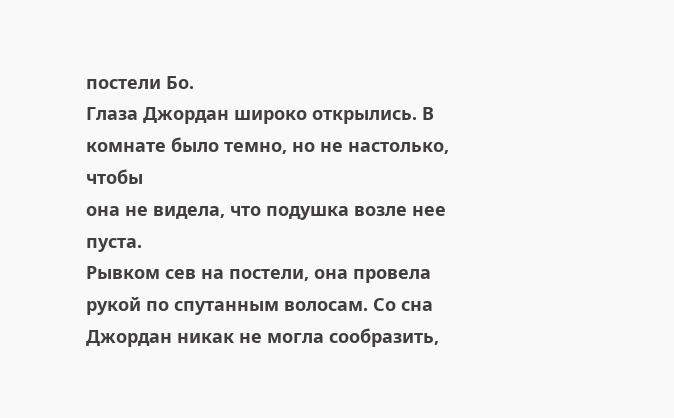постели Бо.
Глаза Джордан широко открылись. В комнате было темно, но не настолько, чтобы
она не видела, что подушка возле нее пуста.
Рывком сев на постели, она провела рукой по спутанным волосам. Со сна
Джордан никак не могла сообразить,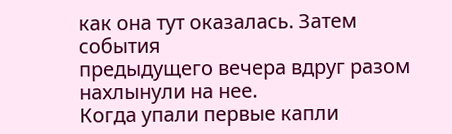как она тут оказалась. Затем события
предыдущего вечера вдруг разом нахлынули на нее.
Когда упали первые капли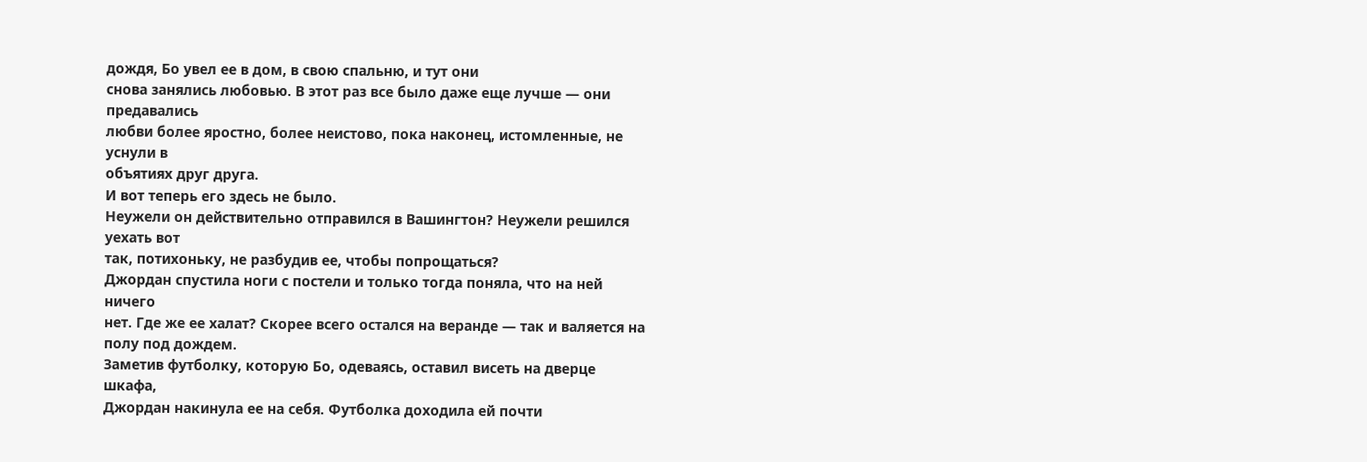дождя, Бо увел ее в дом, в свою спальню, и тут они
снова занялись любовью. В этот раз все было даже еще лучше — они предавались
любви более яростно, более неистово, пока наконец, истомленные, не уснули в
объятиях друг друга.
И вот теперь его здесь не было.
Неужели он действительно отправился в Вашингтон? Неужели решился уехать вот
так, потихоньку, не разбудив ее, чтобы попрощаться?
Джордан спустила ноги с постели и только тогда поняла, что на ней ничего
нет. Где же ее халат? Скорее всего остался на веранде — так и валяется на
полу под дождем.
Заметив футболку, которую Бо, одеваясь, оставил висеть на дверце шкафа,
Джордан накинула ее на себя. Футболка доходила ей почти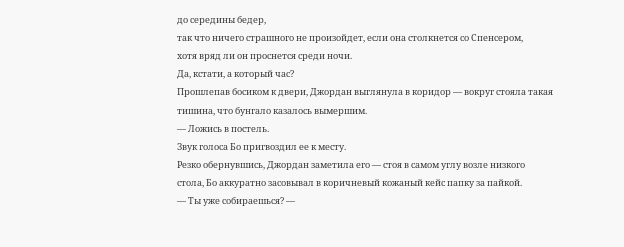до середины бедер,
так что ничего страшного не произойдет, если она столкнется со Спенсером,
хотя вряд ли он проснется среди ночи.
Да, кстати, а который час?
Прошлепав босиком к двери, Джордан выглянула в коридор — вокруг стояла такая
тишина, что бунгало казалось вымершим.
— Ложись в постель.
Звук голоса Бо пригвоздил ее к месту.
Резко обернувшись, Джордан заметила его — стоя в самом углу возле низкого
стола, Бо аккуратно засовывал в коричневый кожаный кейс папку за пайкой.
— Ты уже собираешься? —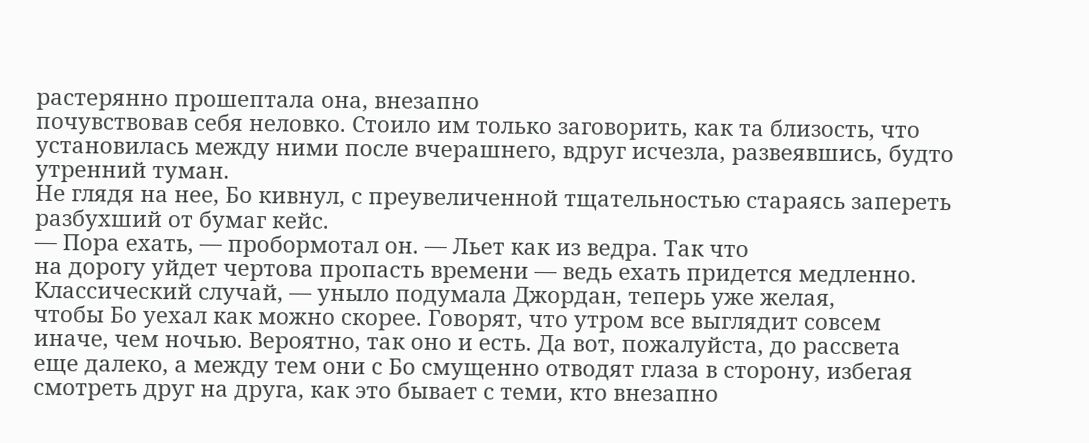растерянно прошептала она, внезапно
почувствовав себя неловко. Стоило им только заговорить, как та близость, что
установилась между ними после вчерашнего, вдруг исчезла, развеявшись, будто
утренний туман.
Не глядя на нее, Бо кивнул, с преувеличенной тщательностью стараясь запереть
разбухший от бумаг кейс.
— Пора ехать, — пробормотал он. — Льет как из ведра. Так что
на дорогу уйдет чертова пропасть времени — ведь ехать придется медленно.
Классический случай, — уныло подумала Джордан, теперь уже желая,
чтобы Бо уехал как можно скорее. Говорят, что утром все выглядит совсем
иначе, чем ночью. Вероятно, так оно и есть. Да вот, пожалуйста, до рассвета
еще далеко, а между тем они с Бо смущенно отводят глаза в сторону, избегая
смотреть друг на друга, как это бывает с теми, кто внезапно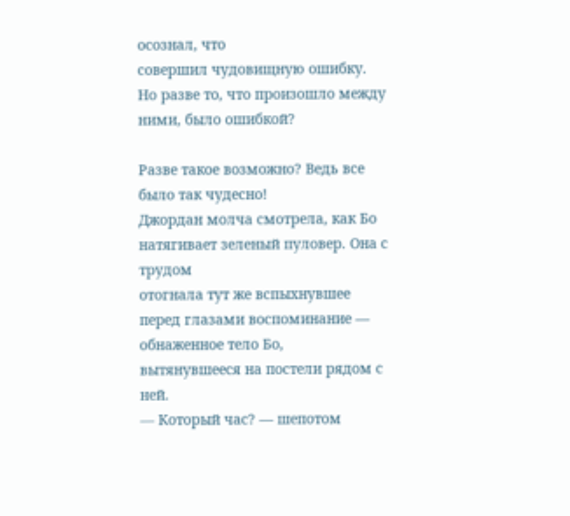осознал, что
совершил чудовищную ошибку.
Но разве то, что произошло между ними, было ошибкой?

Разве такое возможно? Ведь все было так чудесно!
Джордан молча смотрела, как Бо натягивает зеленый пуловер. Она с трудом
отогнала тут же вспыхнувшее перед глазами воспоминание — обнаженное тело Бо,
вытянувшееся на постели рядом с ней.
— Который час? — шепотом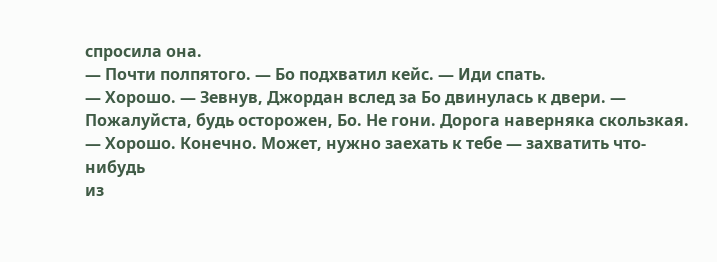спросила она.
— Почти полпятого. — Бо подхватил кейс. — Иди спать.
— Хорошо. — Зевнув, Джордан вслед за Бо двинулась к двери. —
Пожалуйста, будь осторожен, Бо. Не гони. Дорога наверняка скользкая.
— Хорошо. Конечно. Может, нужно заехать к тебе — захватить что-нибудь
из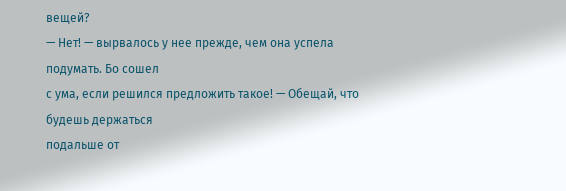вещей?
— Нет! — вырвалось у нее прежде, чем она успела подумать. Бо сошел
с ума, если решился предложить такое! — Обещай, что будешь держаться
подальше от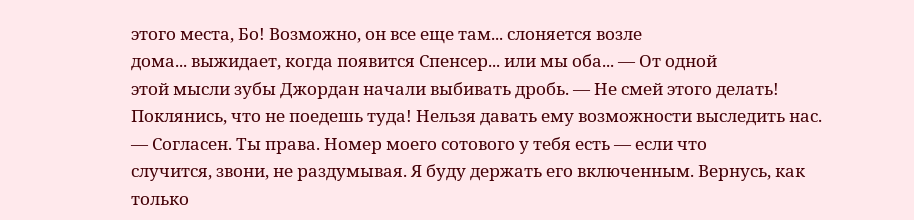этого места, Бо! Возможно, он все еще там... слоняется возле
дома... выжидает, когда появится Спенсер... или мы оба... — От одной
этой мысли зубы Джордан начали выбивать дробь. — Не смей этого делать!
Поклянись, что не поедешь туда! Нельзя давать ему возможности выследить нас.
— Согласен. Ты права. Номер моего сотового у тебя есть — если что
случится, звони, не раздумывая. Я буду держать его включенным. Вернусь, как
только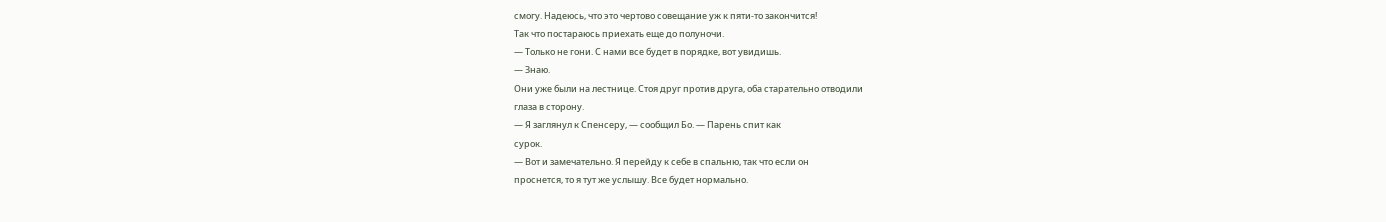смогу. Надеюсь, что это чертово совещание уж к пяти-то закончится!
Так что постараюсь приехать еще до полуночи.
— Только не гони. С нами все будет в порядке, вот увидишь.
— Знаю.
Они уже были на лестнице. Стоя друг против друга, оба старательно отводили
глаза в сторону.
— Я заглянул к Спенсеру, — сообщил Бо. — Парень спит как
сурок.
— Вот и замечательно. Я перейду к себе в спальню, так что если он
проснется, то я тут же услышу. Все будет нормально.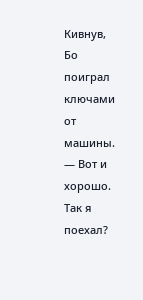Кивнув, Бо поиграл ключами от машины.
— Вот и хорошо. Так я поехал?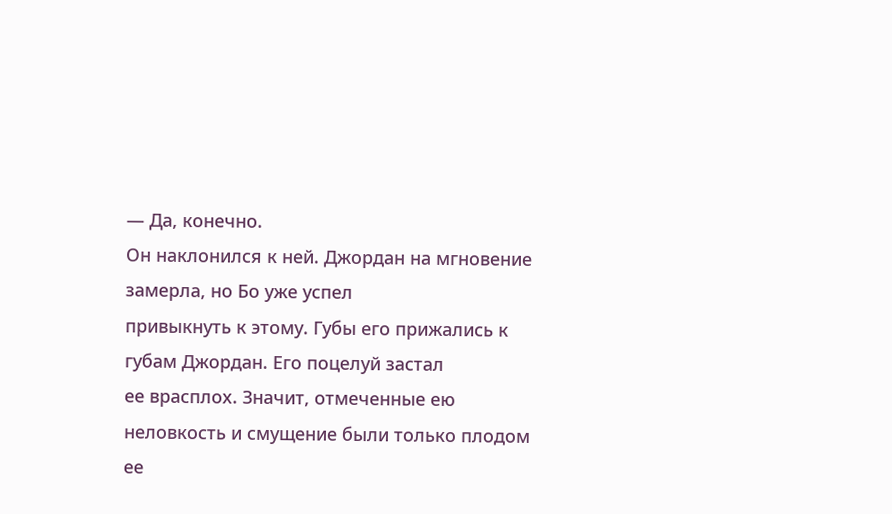— Да, конечно.
Он наклонился к ней. Джордан на мгновение замерла, но Бо уже успел
привыкнуть к этому. Губы его прижались к губам Джордан. Его поцелуй застал
ее врасплох. Значит, отмеченные ею неловкость и смущение были только плодом
ее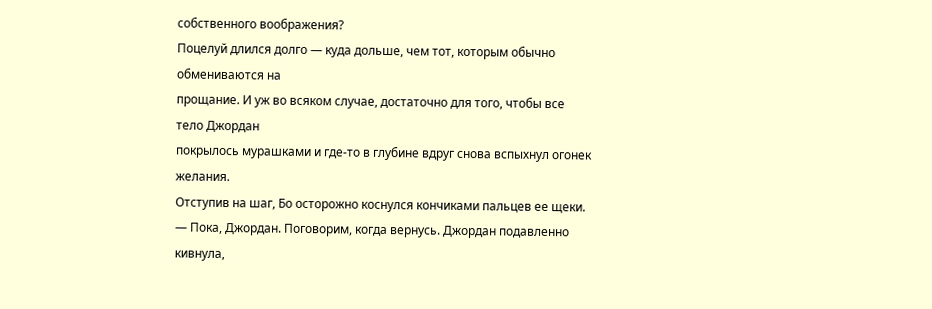собственного воображения?
Поцелуй длился долго — куда дольше, чем тот, которым обычно обмениваются на
прощание. И уж во всяком случае, достаточно для того, чтобы все тело Джордан
покрылось мурашками и где-то в глубине вдруг снова вспыхнул огонек желания.
Отступив на шаг, Бо осторожно коснулся кончиками пальцев ее щеки.
— Пока, Джордан. Поговорим, когда вернусь. Джордан подавленно кивнула,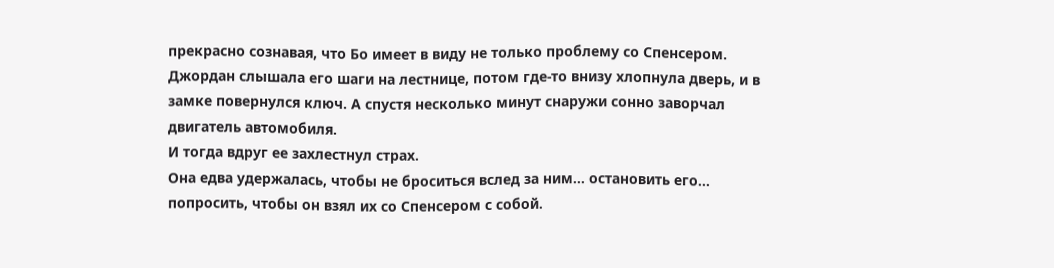прекрасно сознавая, что Бо имеет в виду не только проблему со Спенсером.
Джордан слышала его шаги на лестнице, потом где-то внизу хлопнула дверь, и в
замке повернулся ключ. А спустя несколько минут снаружи сонно заворчал
двигатель автомобиля.
И тогда вдруг ее захлестнул страх.
Она едва удержалась, чтобы не броситься вслед за ним... остановить его...
попросить, чтобы он взял их со Спенсером с собой.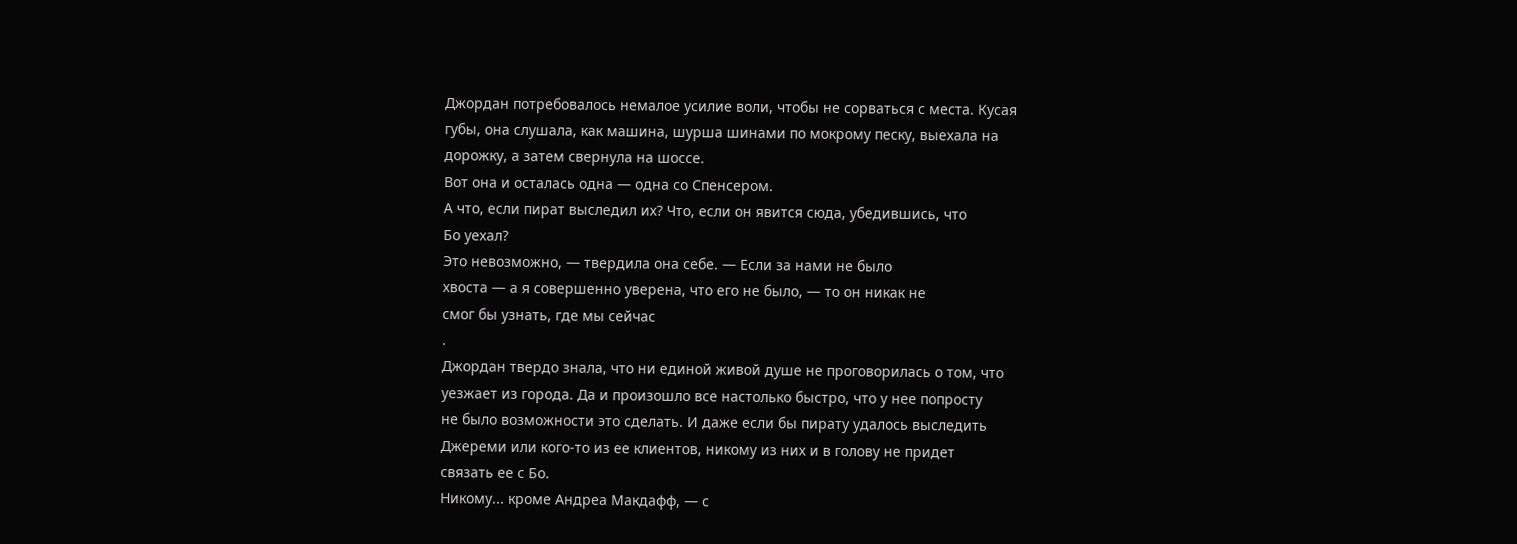Джордан потребовалось немалое усилие воли, чтобы не сорваться с места. Кусая
губы, она слушала, как машина, шурша шинами по мокрому песку, выехала на
дорожку, а затем свернула на шоссе.
Вот она и осталась одна — одна со Спенсером.
А что, если пират выследил их? Что, если он явится сюда, убедившись, что
Бо уехал?
Это невозможно, — твердила она себе. — Если за нами не было
хвоста — а я совершенно уверена, что его не было, — то он никак не
смог бы узнать, где мы сейчас
.
Джордан твердо знала, что ни единой живой душе не проговорилась о том, что
уезжает из города. Да и произошло все настолько быстро, что у нее попросту
не было возможности это сделать. И даже если бы пирату удалось выследить
Джереми или кого-то из ее клиентов, никому из них и в голову не придет
связать ее с Бо.
Никому... кроме Андреа Макдафф, — с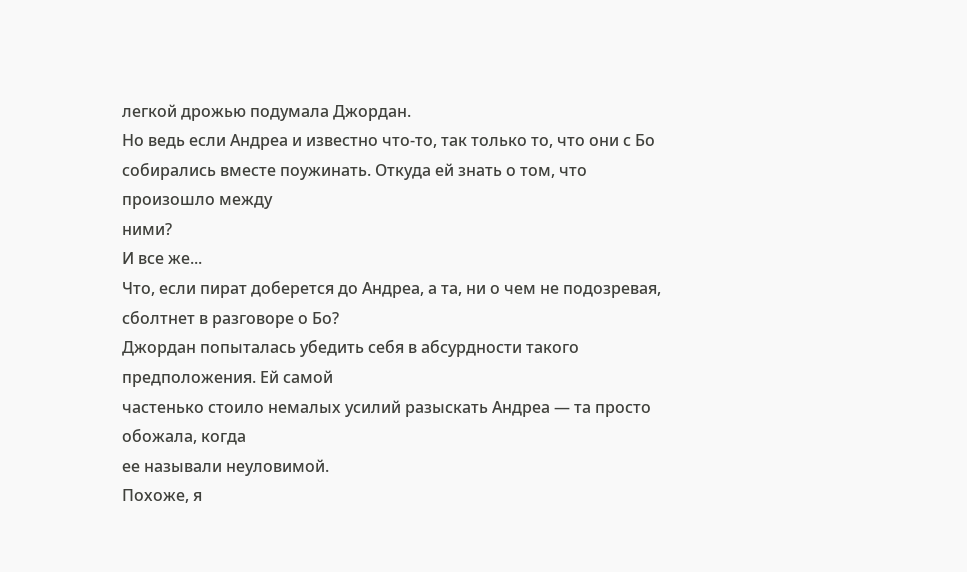легкой дрожью подумала Джордан.
Но ведь если Андреа и известно что-то, так только то, что они с Бо
собирались вместе поужинать. Откуда ей знать о том, что произошло между
ними?
И все же...
Что, если пират доберется до Андреа, а та, ни о чем не подозревая,
сболтнет в разговоре о Бо?
Джордан попыталась убедить себя в абсурдности такого предположения. Ей самой
частенько стоило немалых усилий разыскать Андреа — та просто обожала, когда
ее называли неуловимой.
Похоже, я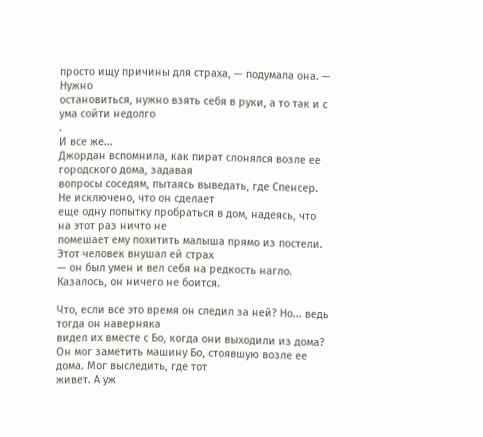просто ищу причины для страха, — подумала она. — Нужно
остановиться, нужно взять себя в руки, а то так и с ума сойти недолго
.
И все же...
Джордан вспомнила, как пират слонялся возле ее городского дома, задавая
вопросы соседям, пытаясь выведать, где Спенсер. Не исключено, что он сделает
еще одну попытку пробраться в дом, надеясь, что на этот раз ничто не
помешает ему похитить малыша прямо из постели. Этот человек внушал ей страх
— он был умен и вел себя на редкость нагло. Казалось, он ничего не боится.

Что, если все это время он следил за ней? Но... ведь тогда он наверняка
видел их вместе с Бо, когда они выходили из дома?
Он мог заметить машину Бо, стоявшую возле ее дома. Мог выследить, где тот
живет. А уж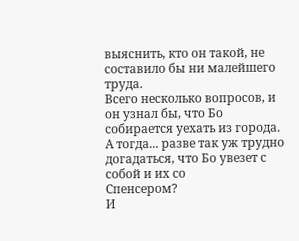выяснить, кто он такой, не составило бы ни малейшего труда.
Всего несколько вопросов, и он узнал бы, что Бо собирается уехать из города.
А тогда... разве так уж трудно догадаться, что Бо увезет с собой и их со
Спенсером?
И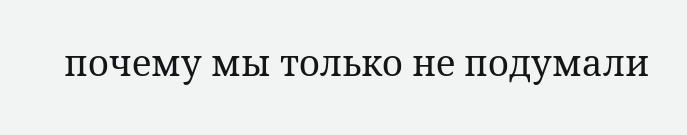почему мы только не подумали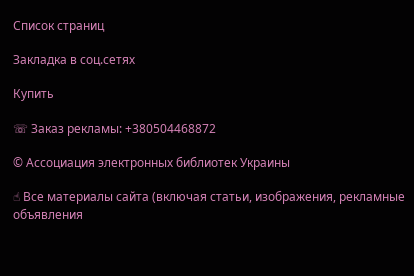Список страниц

Закладка в соц.сетях

Купить

☏ Заказ рекламы: +380504468872

© Ассоциация электронных библиотек Украины

☝ Все материалы сайта (включая статьи, изображения, рекламные объявления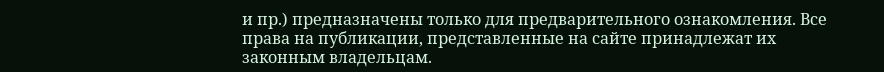и пр.) предназначены только для предварительного ознакомления. Все права на публикации, представленные на сайте принадлежат их законным владельцам.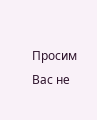Просим Вас не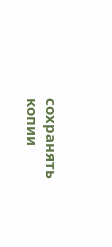сохранять копии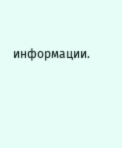информации.